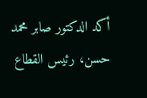أكد الدكتور صابر محمد حسن، رئيس القطاع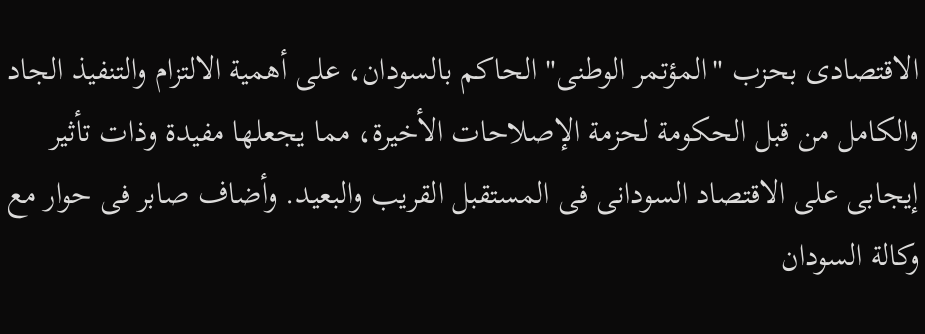الاقتصادى بحزب "المؤتمر الوطنى" الحاكم بالسودان، على أهمية الالتزام والتنفيذ الجاد والكامل من قبل الحكومة لحزمة الإصلاحات الأخيرة، مما يجعلها مفيدة وذات تأثير إيجابى على الاقتصاد السودانى فى المستقبل القريب والبعيد. وأضاف صابر فى حوار مع وكالة السودان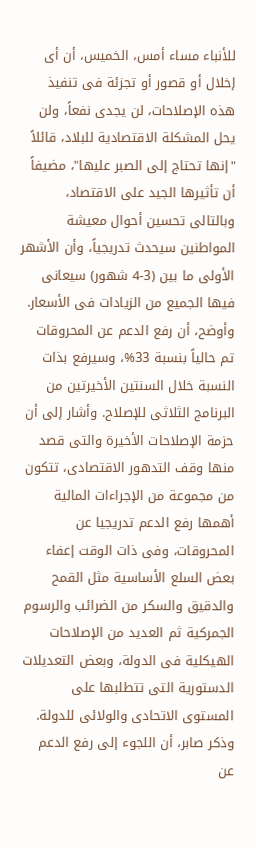للأنباء مساء أمس، الخميس، أن أى إخلال أو قصور أو تجزئة فى تنفيذ هذه الإصلاحات، لن يجدى نفعاً، ولن يحل المشكلة الاقتصادية للبلاد، قائلاً "إنها تحتاج إلى الصبر عليها"، مضيفاً أن تأثيرها الجيد على الاقتصاد، وبالتالى تحسين أحوال معيشة المواطنين سيحدث تدريجياً، وأن الأشهر الأولى ما بين (3-4 شهور) سيعانى فيها الجميع من الزيادات فى الأسعار. وأوضح، أن رفع الدعم عن المحروقات تم حالياً بنسبة 33%، وسيرفع بذات النسبة خلال السنتين الأخيرتين من البرنامج الثلاثى للإصلاح. وأشار إلى أن حزمة الإصلاحات الأخيرة والتى قصد منها وقف التدهور الاقتصادى، تتكون من مجموعة من الإجراءات المالية أهمها رفع الدعم تدريجيا عن المحروقات، وفى ذات الوقت إعفاء بعض السلع الأساسية مثل القمح والدقيق والسكر من الضرائب والرسوم الجمركية ثم العديد من الإصلاحات الهيكلية فى الدولة، وبعض التعديلات الدستورية التى تتطلبها على المستوى الاتحادى والولائى للدولة. وذكر صابر، أن اللجوء إلى رفع الدعم عن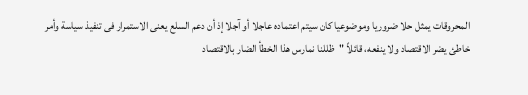المحروقات يمثل حلا ضروريا وموضوعيا كان سيتم اعتماده عاجلا أو آجلا إذ أن دعم السلع يعنى الاستمرار فى تنفيذ سياسة وأمر خاطئ يضر الاقتصاد ولا ينفعه، قائلاً "ظللنا نمارس هذا الخطأ الضار بالاقتصاد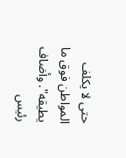حتى لا يكلف المواطن فوق ما يطيقه". وأضاف رئيس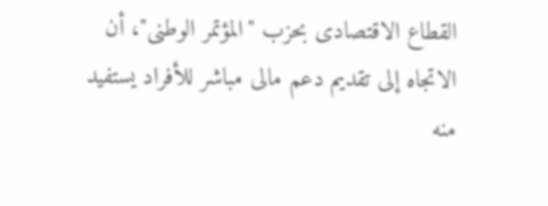القطاع الاقتصادى بحزب "المؤتمر الوطنى"، أن الاتجاه إلى تقديم دعم مالى مباشر للأفراد يستفيد منه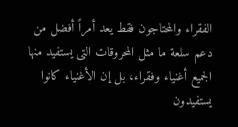الفقراء والمحتاجون فقط يعد أمراً أفضل من دعم سلعة ما مثل المحروقات التى يستفيد منها الجميع أغنياء وفقراء، بل إن الأغنياء كانوا يستفيدون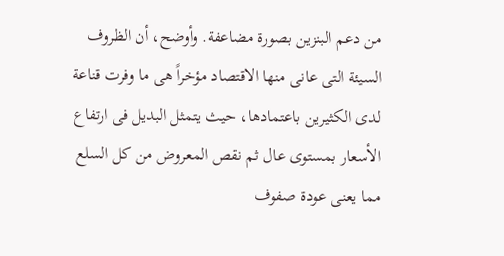من دعم البنزين بصورة مضاعفة. وأوضح، أن الظروف السيئة التى عانى منها الاقتصاد مؤخراً هى ما وفرت قناعة لدى الكثيرين باعتمادها، حيث يتمثل البديل فى ارتفاع الأسعار بمستوى عال ثم نقص المعروض من كل السلع مما يعنى عودة صفوف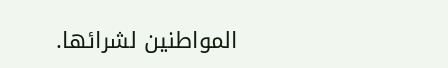المواطنين لشرائها.